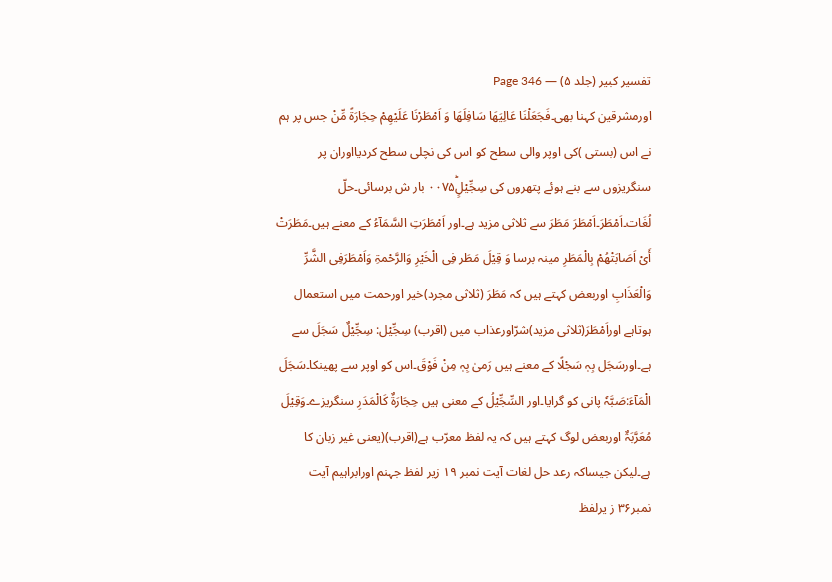تفسیر کبیر (جلد ۵) — Page 346
اورمشرقین کہنا بھی۔فَجَعَلْنَا عَالِيَهَا سَافِلَهَا وَ اَمْطَرْنَا عَلَيْهِمْ حِجَارَةً مِّنْ جس پر ہم نے اس (بستی )کی اوپر والی سطح کو اس کی نچلی سطح کردیااوران پر سنگریزوں سے بنے ہوئے پتھروں کی سِجِّيْلٍؕ۰۰۷۵ بار ش برسائی۔حلّ لُغَات۔اَمْطَرَ۔اَمْطَرَ مَطَرَ سے ثلاثی مزید ہے۔اور اَمْطَرَتِ السَّمَآءُ کے معنے ہیں۔مَطَرَتْ أَیْ اَصَابَتْھُمْ بِالْمَطَرِ مینہ برسا وَ قِیْلَ مَطَر فِی الْخَیْرِ وَالرَّحْمۃِ وَاَمْطَرَفِی الشَّرِّ وَالْعَذَابِ اوربعض کہتے ہیں کہ مَطَرَ (ثلاثی مجرد)خیر اورحمت میں استعمال ہوتاہے اوراَمْطَرَ(ثلاثی مزید)شرّاورعذاب میں (اقرب) سِجِّیْل: سِجِّیْلٌ سَجَلَ سے ہے۔اورسَجَل بِہٖ سَجْلًا کے معنے ہیں رَمیٰ بِہٖ مِنْ فَوْقَ۔اس کو اوپر سے پھینکا۔سَجَلَ الْمَآءَ:صَبَّہٗ پانی کو گرایا۔اور السِّجِّیْلُ کے معنی ہیں حِجَارَۃٌ کَالْمَدَرِ سنگریزے۔وَقِیْلَ مُعَرَّبَۃٌ اوربعض لوگ کہتے ہیں کہ یہ لفظ معرّب ہے(اقرب)(یعنی غیر زبان کا ہے۔لیکن جیساکہ رعد حل لغات آیت نمبر ۱۹ زیر لفظ جہنم اورابراہیم آیت نمبر۳۶ ز یرلفظ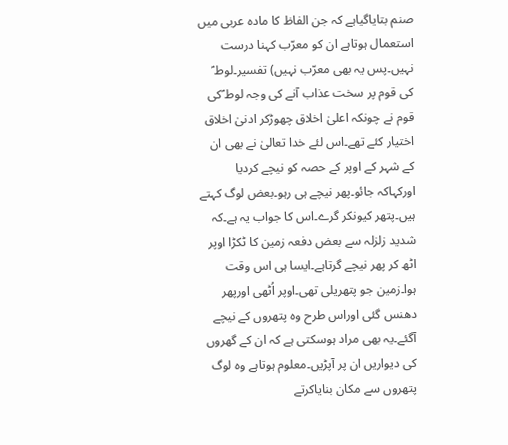صنم بتایاگیاہے کہ جن الفاظ کا مادہ عربی میں استعمال ہوتاہے ان کو معرّب کہنا درست نہیں۔پس یہ بھی معرّب نہیں) تفسیر۔لوط ؑ کی قوم پر سخت عذاب آنے کی وجہ لوط ؑکی قوم نے چونکہ اعلیٰ اخلاق چھوڑکر ادنیٰ اخلاق اختیار کئے تھے۔اس لئے خدا تعالیٰ نے بھی ان کے شہر کے اوپر کے حصہ کو نیچے کردیا اورکہاکہ جائو۔پھر نیچے ہی رہو۔بعض لوگ کہتے ہیں۔پتھر کیونکر گرے۔اس کا جواب یہ ہے۔کہ شدید زلزلہ سے بعض دفعہ زمین کا ٹکڑا اوپر اٹھ کر پھر نیچے گرتاہے۔ایسا ہی اس وقت ہوا۔زمین جو پتھریلی تھی۔اوپر اُٹھی اورپھر دھنس گئی اوراس طرح وہ پتھروں کے نیچے آگئے۔یہ بھی مراد ہوسکتی ہے کہ ان کے گھروں کی دیواریں ان پر آپڑیں۔معلوم ہوتاہے وہ لوگ پتھروں سے مکان بنایاکرتے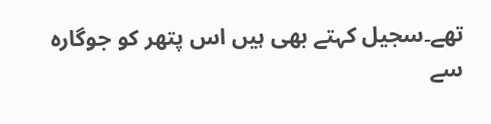تھے۔سجیل کہتے بھی ہیں اس پتھر کو جوگارہ سے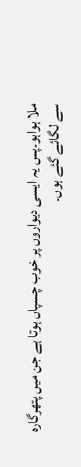ملا ہواہو۔پس یہ ایسی دیواروں پر خوب چسپاں ہوتا ہے جن میں پتھرگارہ سے لگائے گئے ہوں۔